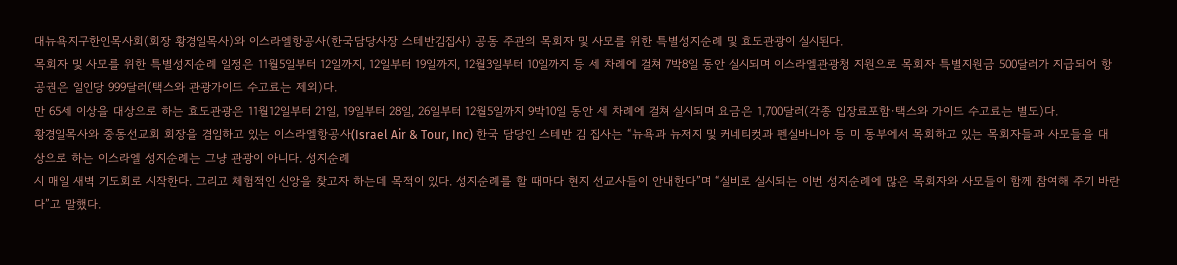대뉴욕지구한인목사회(회장 황경일목사)와 이스라엘항공사(한국담당사장 스테반김집사) 공동 주관의 목회자 및 사모를 위한 특별성지순례 및 효도관광이 실시된다.
목회자 및 사모를 위한 특별성지순례 일정은 11월5일부터 12일까지, 12일부터 19일까지, 12월3일부터 10일까지 등 세 차례에 걸쳐 7박8일 동안 실시되며 이스라엘관광청 지원으로 목회자 특별지원금 500달러가 지급되어 항공권은 일인당 999달러(택스와 관광가이드 수고료는 제외)다.
만 65세 이상을 대상으로 하는 효도관광은 11월12일부터 21일, 19일부터 28일, 26일부터 12월5일까지 9박10일 동안 세 차례에 걸쳐 실시되며 요금은 1,700달러(각종 입장료포함·택스와 가이드 수고료는 별도)다.
황경일목사와 중동선교회 회장을 겸임하고 있는 이스라엘항공사(Israel Air & Tour, Inc) 한국 담당인 스테반 김 집사는 “뉴욕과 뉴저지 및 커네티컷과 펜실바니아 등 미 동부에서 목회하고 있는 목회자들과 사모들을 대상으로 하는 이스라엘 성지순례는 그냥 관광이 아니다. 성지순례
시 매일 새벽 기도회로 시작한다. 그리고 체험적인 신앙을 찾고자 하는데 목적이 있다. 성지순례를 할 때마다 현지 선교사들이 안내한다”며 “실비로 실시되는 이번 성지순례에 많은 목회자와 사모들이 함께 참여해 주기 바란다”고 말했다.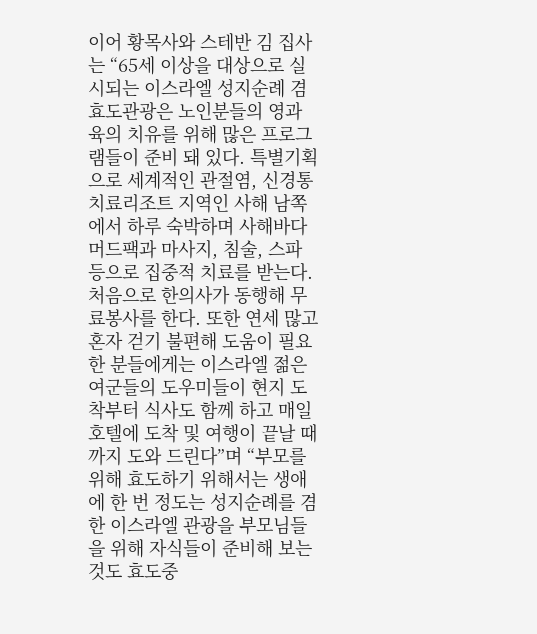이어 황목사와 스테반 김 집사는 “65세 이상을 대상으로 실시되는 이스라엘 성지순례 겸 효도관광은 노인분들의 영과 육의 치유를 위해 많은 프로그램들이 준비 돼 있다. 특별기획으로 세계적인 관절염, 신경통 치료리조트 지역인 사해 남쪽에서 하루 숙박하며 사해바다 머드팩과 마사지, 침술, 스파 등으로 집중적 치료를 받는다. 처음으로 한의사가 동행해 무료봉사를 한다. 또한 연세 많고 혼자 걷기 불편해 도움이 필요한 분들에게는 이스라엘 젊은 여군들의 도우미들이 현지 도착부터 식사도 함께 하고 매일 호텔에 도착 및 여행이 끝날 때까지 도와 드린다”며 “부모를 위해 효도하기 위해서는 생애에 한 번 정도는 성지순례를 겸한 이스라엘 관광을 부모님들을 위해 자식들이 준비해 보는 것도 효도중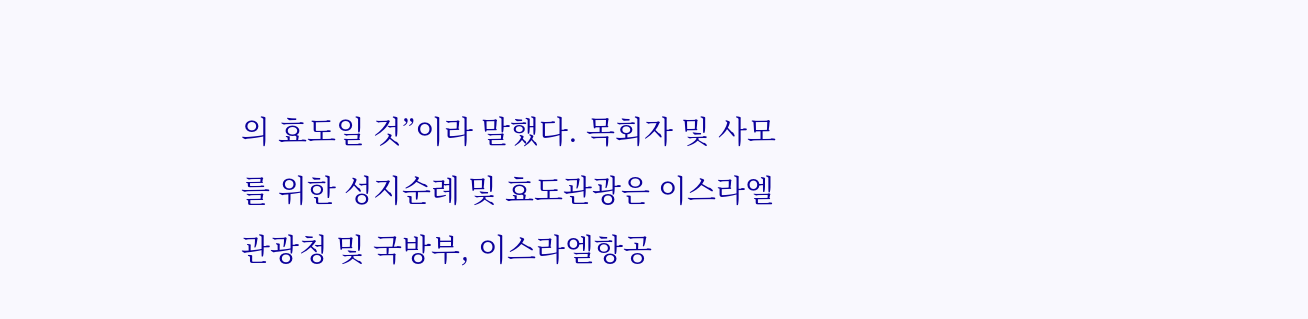의 효도일 것”이라 말했다. 목회자 및 사모를 위한 성지순례 및 효도관광은 이스라엘 관광청 및 국방부, 이스라엘항공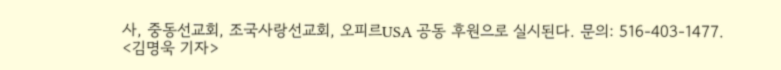사, 중동선교회, 조국사랑선교회, 오피르USA 공동 후원으로 실시된다. 문의: 516-403-1477.
<김명욱 기자>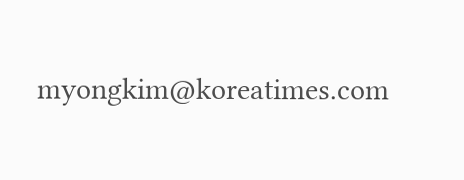myongkim@koreatimes.com